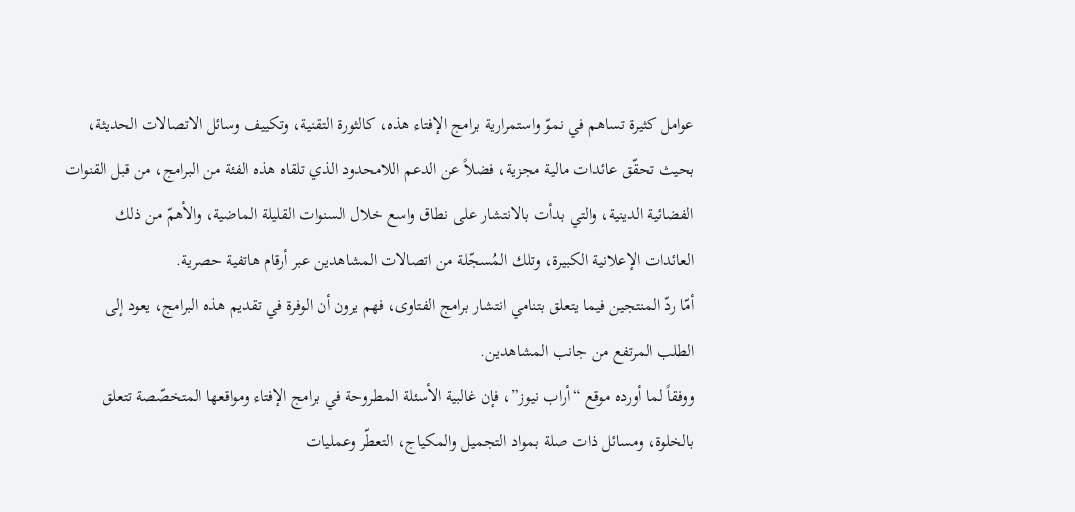عوامل كثيرة تساهم في نموّ واستمرارية برامج الإفتاء هذه، كالثورة التقنية، وتكييف وسائل الاتصالات الحديثة، بحيث تحقّق عائدات مالية مجزية، فضلاً عن الدعم اللامحدود الذي تلقاه هذه الفئة من البرامج، من قبل القنوات الفضائية الدينية، والتي بدأت بالانتشار على نطاق واسع خلال السنوات القليلة الماضية، والأهمّ من ذلك العائدات الإعلانية الكبيرة، وتلك المُسجّلة من اتصالات المشاهدين عبر أرقام هاتفية حصرية.
أمّا ردّ المنتجين فيما يتعلق بتنامي انتشار برامج الفتاوى، فهم يرون أن الوفرة في تقديم هذه البرامج، يعود إلى الطلب المرتفع من جانب المشاهدين.
ووفقاً لما أورده موقع “أراب نيوز”، فإن غالبية الأسئلة المطروحة في برامج الإفتاء ومواقعها المتخصّصة تتعلق بالخلوة، ومسائل ذات صلة بمواد التجميل والمكياج، التعطّر وعمليات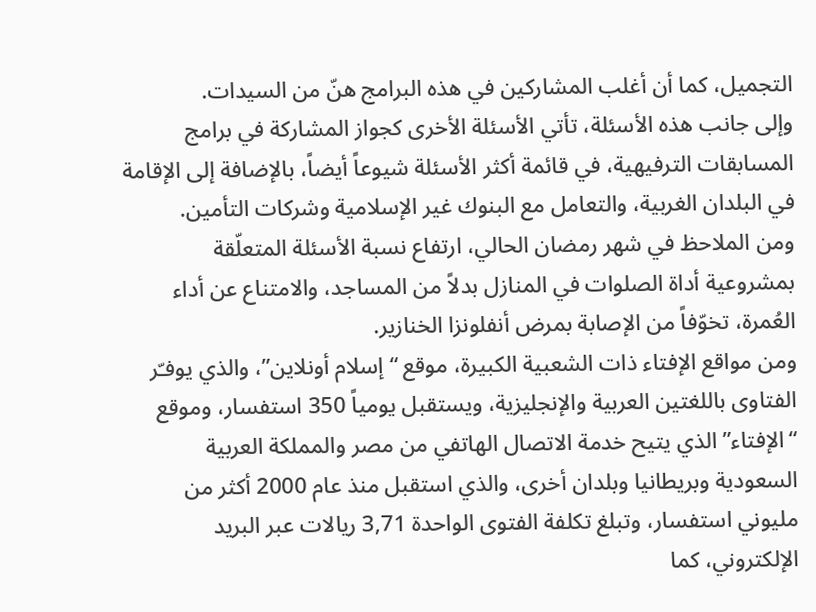التجميل، كما أن أغلب المشاركين في هذه البرامج هنّ من السيدات.
وإلى جانب هذه الأسئلة، تأتي الأسئلة الأخرى كجواز المشاركة في برامج المسابقات الترفيهية، في قائمة أكثر الأسئلة شيوعاً أيضاً، بالإضافة إلى الإقامة في البلدان الغربية، والتعامل مع البنوك غير الإسلامية وشركات التأمين.
ومن الملاحظ في شهر رمضان الحالي، ارتفاع نسبة الأسئلة المتعلّقة بمشروعية أداة الصلوات في المنازل بدلاً من المساجد، والامتناع عن أداء العُمرة، تخوّفاً من الإصابة بمرض أنفلونزا الخنازير.
ومن مواقع الإفتاء ذات الشعبية الكبيرة، موقع “إسلام أونلاين”، والذي يوفـّر الفتاوى باللغتين العربية والإنجليزية، ويستقبل يومياً 350 استفسار، وموقع “الإفتاء” الذي يتيح خدمة الاتصال الهاتفي من مصر والمملكة العربية السعودية وبريطانيا وبلدان أخرى، والذي استقبل منذ عام 2000 أكثر من مليوني استفسار، وتبلغ تكلفة الفتوى الواحدة 3,71 ريالات عبر البريد الإلكتروني، كما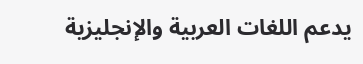يدعم اللغات العربية والإنجليزية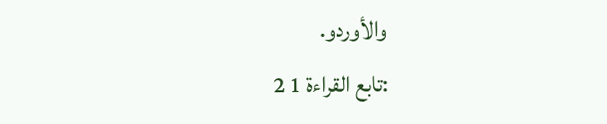والأوردو.
:تابع القراءة 1 2